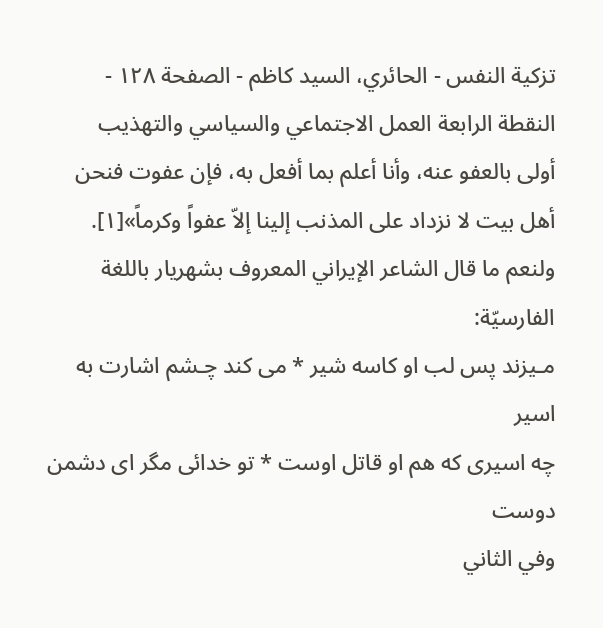تزكية النفس - الحائري، السيد كاظم - الصفحة ١٢٨ - النقطة الرابعة العمل الاجتماعي والسياسي والتهذيب
أولى بالعفو عنه، وأنا أعلم بما أفعل به، فإن عفوت فنحن أهل بيت لا نزداد على المذنب إلينا إلاّ عفواً وكرماً»[١].
ولنعم ما قال الشاعر الإيراني المعروف بشهريار باللغة الفارسيّة:
مـيزند پس لب او كاسه شير * مى كند چـشم اشارت به اسير
چه اسيرى كه هم او قاتل اوست * تو خدائى مگر اى دشمن دوست
وفي الثاني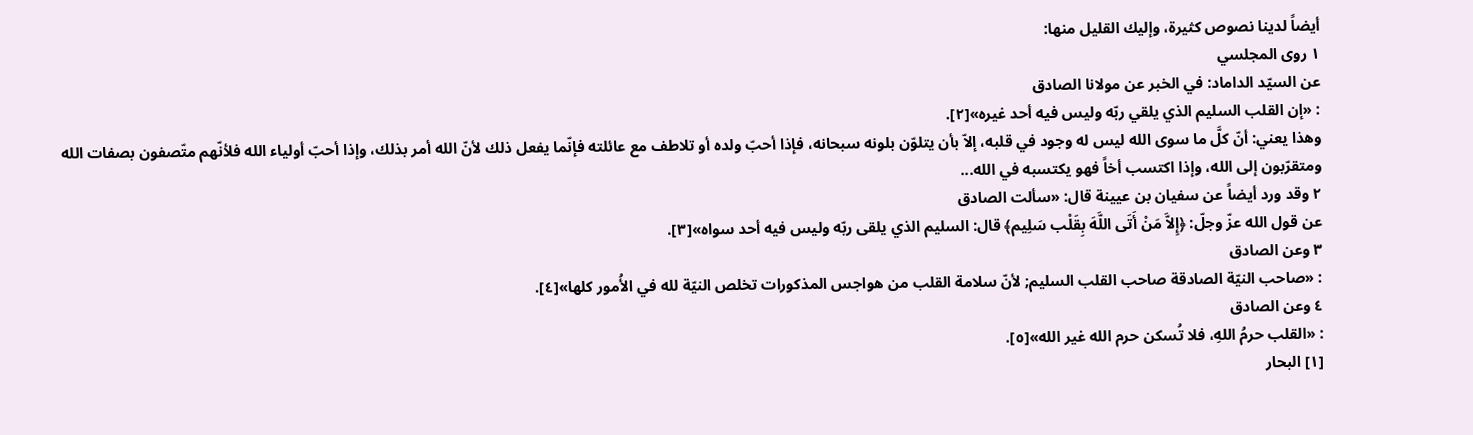أيضاً لدينا نصوص كثيرة، وإليك القليل منها:
١ روى المجلسي
عن السيّد الداماد: في الخبر عن مولانا الصادق
: «إن القلب السليم الذي يلقي ربّه وليس فيه أحد غيره»[٢].
وهذا يعني: أنّ كلَّ ما سوى الله ليس له وجود في قلبه، إلاّ بأن يتلوّن بلونه سبحانه، فإذا أحبّ ولده أو تلاطف مع عائلته فإنّما يفعل ذلك لأنّ الله أمر بذلك، وإذا أحبّ أولياء الله فلأنّهم متّصفون بصفات الله ومتقرّبون إلى الله، وإذا اكتسب أخاً فهو يكتسبه في الله...
٢ وقد ورد أيضاً عن سفيان بن عيينة قال: «سألت الصادق
عن قول الله عزّ وجلّ: ﴿إِلاَّ مَنْ أَتَى اللَّهَ بِقَلْب سَلِيم﴾ قال: السليم الذي يلقى ربّه وليس فيه أحد سواه»[٣].
٣ وعن الصادق
: «صاحب النيّة الصادقة صاحب القلب السليم; لأنّ سلامة القلب من هواجس المذكورات تخلص النيّة لله في الأُمور كلها»[٤].
٤ وعن الصادق
: «القلب حرمُ اللهِ، فلا تُسكن حرم الله غير الله»[٥].
[١] البحار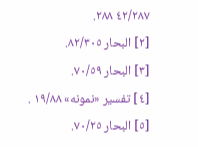٤٢/٢٨٧ ٢٨٨.
[٢] البحار ٨٢/٣٠٥.
[٣] البحار ٧٠/٥٩.
[٤] تفسير «نمونه» ١٩/٨٨ .
[٥] البحار ٧٠/٢٥.